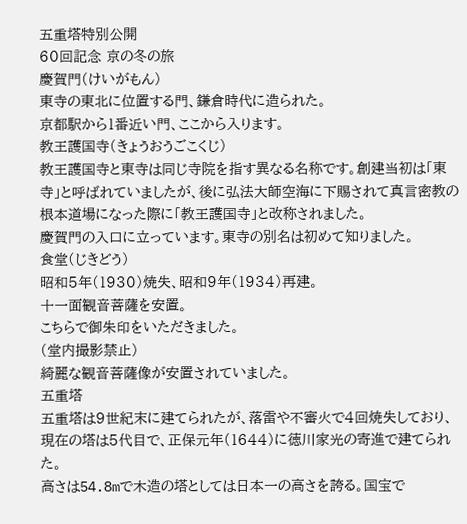五重塔特別公開
60回記念 京の冬の旅
慶賀門(けいがもん)
東寺の東北に位置する門、鎌倉時代に造られた。
京都駅から1番近い門、ここから入ります。
教王護国寺(きょうおうごこくじ)
教王護国寺と東寺は同じ寺院を指す異なる名称です。創建当初は「東寺」と呼ばれていましたが、後に弘法大師空海に下賜されて真言密教の根本道場になった際に「教王護国寺」と改称されました。
慶賀門の入口に立っています。東寺の別名は初めて知りました。
食堂(じきどう)
昭和5年(1930)焼失、昭和9年(1934)再建。
十一面観音菩薩を安置。
こちらで御朱印をいただきました。
(堂内撮影禁止)
綺麗な観音菩薩像が安置されていました。
五重塔
五重塔は9世紀末に建てられたが、落雷や不審火で4回焼失しており、現在の塔は5代目で、正保元年(1644)に徳川家光の寄進で建てられた。
高さは54.8mで木造の塔としては日本一の高さを誇る。国宝で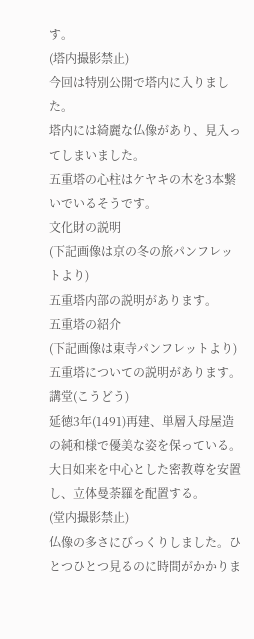す。
(塔内撮影禁止)
今回は特別公開で塔内に入りました。
塔内には綺麗な仏像があり、見入ってしまいました。
五重塔の心柱はケヤキの木を3本繋いでいるそうです。
文化財の説明
(下記画像は京の冬の旅パンフレットより)
五重塔内部の説明があります。
五重塔の紹介
(下記画像は東寺パンフレットより)
五重塔についての説明があります。
講堂(こうどう)
延徳3年(1491)再建、単層入母屋造の純和様で優美な姿を保っている。
大日如来を中心とした密教尊を安置し、立体曼荼羅を配置する。
(堂内撮影禁止)
仏像の多さにびっくりしました。ひとつひとつ見るのに時間がかかりま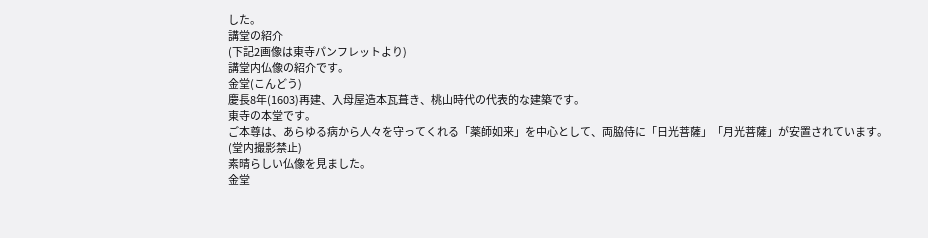した。
講堂の紹介
(下記2画像は東寺パンフレットより)
講堂内仏像の紹介です。
金堂(こんどう)
慶長8年(1603)再建、入母屋造本瓦葺き、桃山時代の代表的な建築です。
東寺の本堂です。
ご本尊は、あらゆる病から人々を守ってくれる「薬師如来」を中心として、両脇侍に「日光菩薩」「月光菩薩」が安置されています。
(堂内撮影禁止)
素晴らしい仏像を見ました。
金堂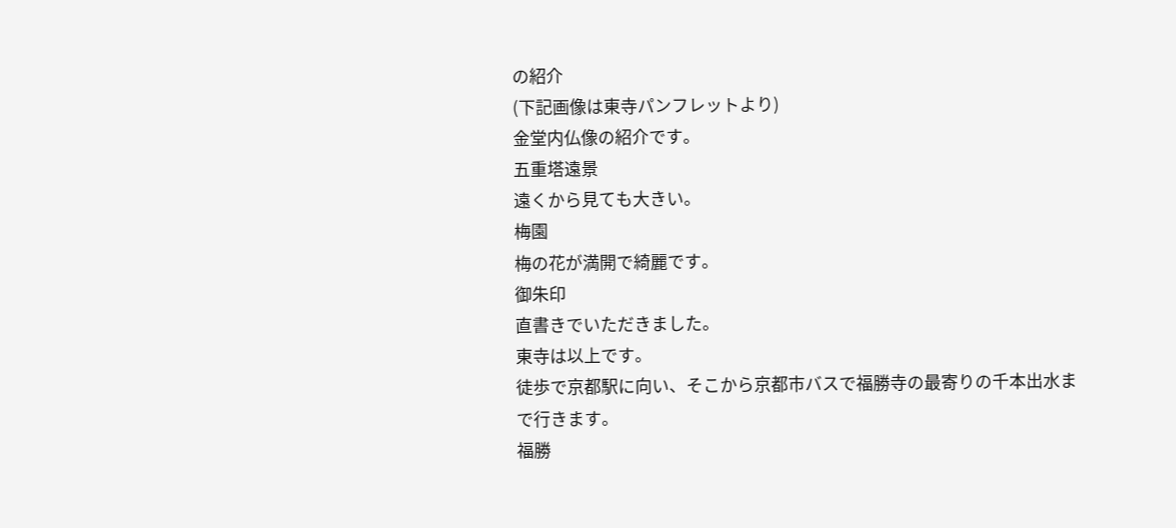の紹介
(下記画像は東寺パンフレットより)
金堂内仏像の紹介です。
五重塔遠景
遠くから見ても大きい。
梅園
梅の花が満開で綺麗です。
御朱印
直書きでいただきました。
東寺は以上です。
徒歩で京都駅に向い、そこから京都市バスで福勝寺の最寄りの千本出水まで行きます。
福勝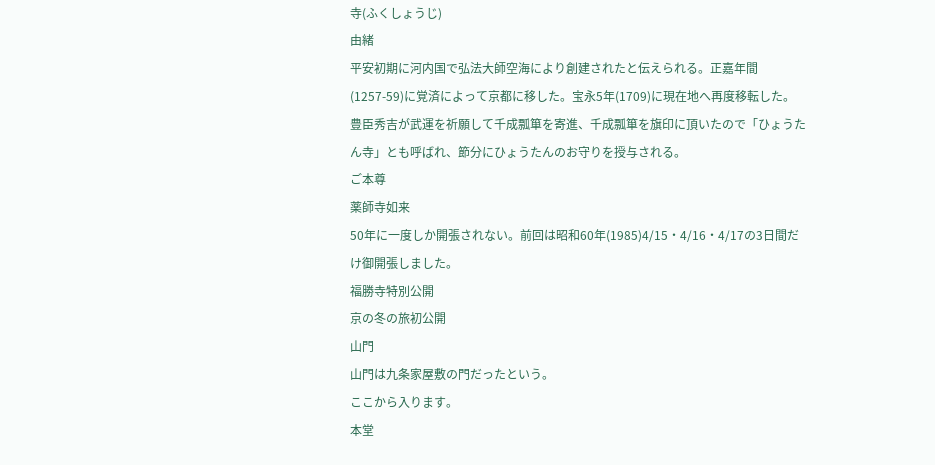寺(ふくしょうじ)
由緒
平安初期に河内国で弘法大師空海により創建されたと伝えられる。正嘉年間(1257-59)に覚済によって京都に移した。宝永5年(1709)に現在地へ再度移転した。
豊臣秀吉が武運を祈願して千成瓢箪を寄進、千成瓢箪を旗印に頂いたので「ひょうたん寺」とも呼ばれ、節分にひょうたんのお守りを授与される。
ご本尊
薬師寺如来
50年に一度しか開張されない。前回は昭和60年(1985)4/15・4/16・4/17の3日間だけ御開張しました。
福勝寺特別公開
京の冬の旅初公開
山門
山門は九条家屋敷の門だったという。
ここから入ります。
本堂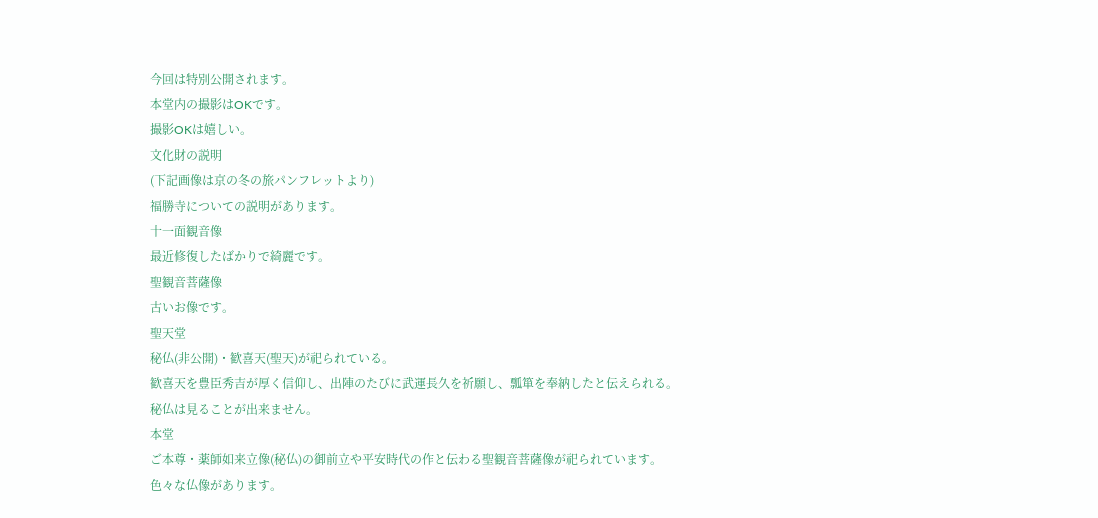今回は特別公開されます。
本堂内の撮影はOKです。
撮影OKは嬉しい。
文化財の説明
(下記画像は京の冬の旅パンフレットより)
福勝寺についての説明があります。
十一面観音像
最近修復したばかりで綺麗です。
聖観音菩薩像
古いお像です。
聖天堂
秘仏(非公開)・歓喜天(聖天)が祀られている。
歓喜天を豊臣秀吉が厚く信仰し、出陣のたびに武運長久を祈願し、瓢箪を奉納したと伝えられる。
秘仏は見ることが出来ません。
本堂
ご本尊・薬師如来立像(秘仏)の御前立や平安時代の作と伝わる聖観音菩薩像が祀られています。
色々な仏像があります。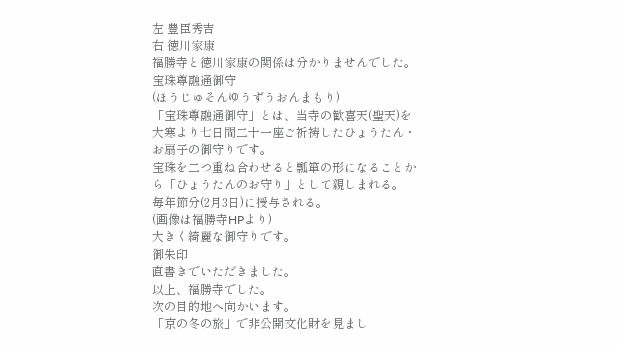左 豊臣秀吉
右 徳川家康
福勝寺と徳川家康の関係は分かりませんでした。
宝珠尊融通御守
(ほうじゅそんゆうずうおんまもり)
「宝珠尊融通御守」とは、当寺の歓喜天(聖天)を大寒より七日間二十一座ご祈祷したひょうたん・お扇子の御守りです。
宝珠を二つ重ね合わせると瓢箪の形になることから「ひょうたんのお守り」として親しまれる。
毎年節分(2月3日)に授与される。
(画像は福勝寺HPより)
大きく綺麗な御守りです。
御朱印
直書きでいただきました。
以上、福勝寺でした。
次の目的地へ向かいます。
「京の冬の旅」で非公開文化財を見まし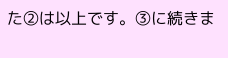た②は以上です。③に続きま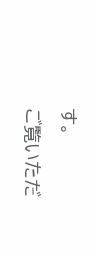す。
ご覧いただ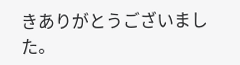きありがとうございました。